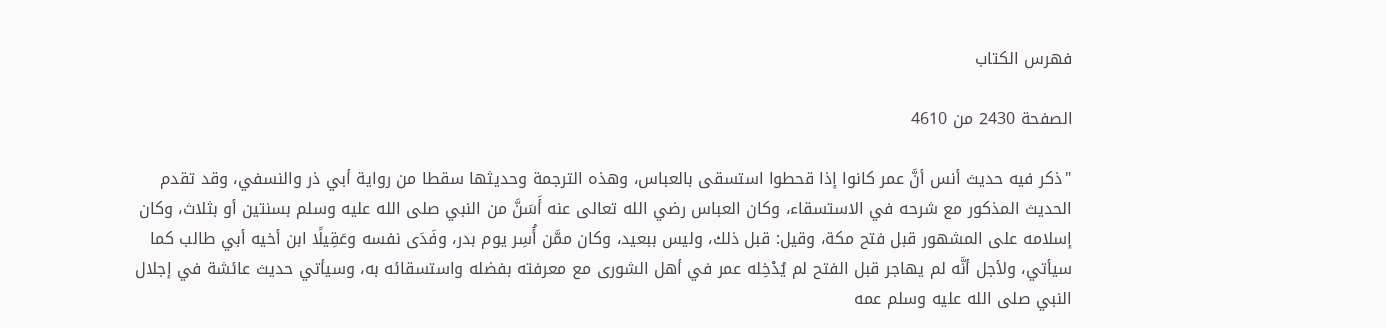فهرس الكتاب

الصفحة 2430 من 4610

"ذكر فيه حديث أنس أنَّ عمر كانوا إذا قحطوا استسقى بالعباس، وهذه الترجمة وحديثها سقطا من رواية أبي ذر والنسفي، وقد تقدم الحديث المذكور مع شرحه في الاستسقاء، وكان العباس رضي الله تعالى عنه أَسَنَّ من النبي صلى الله عليه وسلم بسنتين أو بثلاث، وكان إسلامه على المشهور قبل فتح مكة، وقيل: قبل ذلك، وليس ببعيد، وكان ممَّن أُسِر يوم بدر، وفَدَى نفسه وعَقِيلًا ابن أخيه أبي طالب كما سيأتي، ولأجل أنَّه لم يهاجر قبل الفتح لم يُدْخِله عمر في أهل الشورى مع معرفته بفضله واستسقائه به، وسيأتي حديث عائشة في إجلال النبي صلى الله عليه وسلم عمه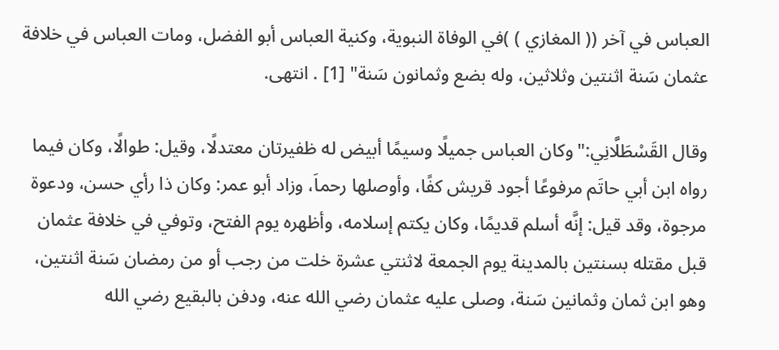العباس في آخر (( المغازي ) )في الوفاة النبوية، وكنية العباس أبو الفضل، ومات العباس في خلافة عثمان سَنة اثنتين وثلاثين، وله بضع وثمانون سَنة" [1] . انتهى.

وقال القَسْطَلَّانِي:"وكان العباس جميلًا وسيمًا أبيض له ظفيرتان معتدلًا، وقيل: طوالًا، وكان فيما رواه ابن أبي حاتَم مرفوعًا أجود قريش كفًا، وأوصلها رحماَ، وزاد أبو عمر: وكان ذا رأي حسن، ودعوة مرجوة، وقد قيل: إنَّه أسلم قديمًا، وكان يكتم إسلامه، وأظهره يوم الفتح، وتوفي في خلافة عثمان قبل مقتله بسنتين بالمدينة يوم الجمعة لاثنتي عشرة خلت من رجب أو من رمضان سَنة اثنتين، وهو ابن ثمان وثمانين سَنة، وصلى عليه عثمان رضي الله عنه، ودفن بالبقيع رضي الله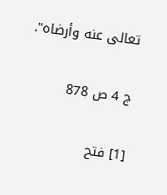تعالى عنه وأرضاه".

ج 4 ص 878

[1] فتح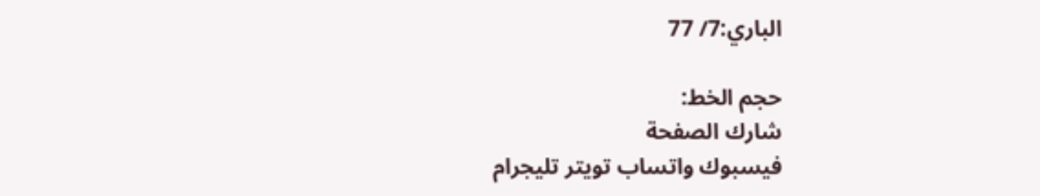الباري:7/ 77

حجم الخط:
شارك الصفحة
فيسبوك واتساب تويتر تليجرام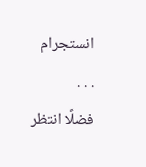انستجرام
. . .
فضلًا انتظر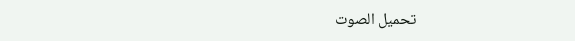تحميل الصوت